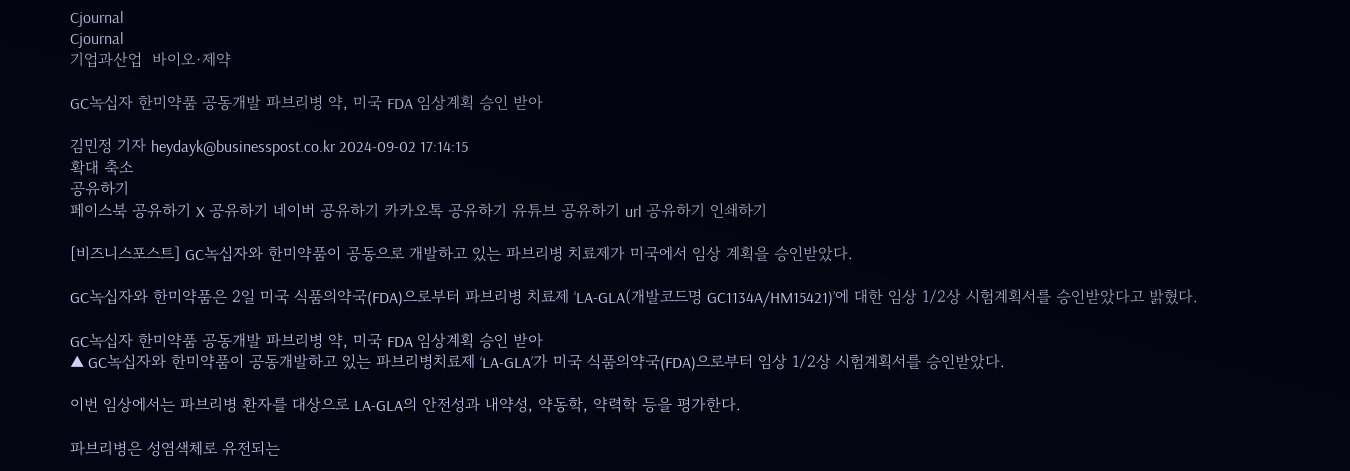Cjournal
Cjournal
기업과산업  바이오·제약

GC녹십자 한미약품 공동개발 파브리병 약, 미국 FDA 임상계획 승인 받아

김민정 기자 heydayk@businesspost.co.kr 2024-09-02 17:14:15
확대 축소
공유하기
페이스북 공유하기 X 공유하기 네이버 공유하기 카카오톡 공유하기 유튜브 공유하기 url 공유하기 인쇄하기

[비즈니스포스트] GC녹십자와 한미약품이 공동으로 개발하고 있는 파브리병 치료제가 미국에서 임상 계획을 승인받았다.

GC녹십자와 한미약품은 2일 미국 식품의약국(FDA)으로부터 파브리병 치료제 ‘LA-GLA(개발코드명 GC1134A/HM15421)’에 대한 임상 1/2상 시험계획서를 승인받았다고 밝혔다.

GC녹십자 한미약품 공동개발 파브리병 약, 미국 FDA 임상계획 승인 받아
▲ GC녹십자와 한미약품이 공동개발하고 있는 파브리병치료제 ‘LA-GLA’가 미국 식품의약국(FDA)으로부터 임상 1/2상 시험계획서를 승인받았다.

이번 임상에서는 파브리병 환자를 대상으로 LA-GLA의 안전성과 내약성, 약동학, 약력학 등을 평가한다.

파브리병은 성염색체로 유전되는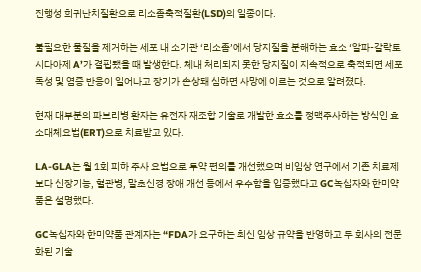진행성 희귀난치질환으로 리소좀축적질환(LSD)의 일종이다.

불필요한 물질을 제거하는 세포 내 소기관 ‘리소좀’에서 당지질을 분해하는 효소 ‘알파-갈락토시다아제 A’가 결핍됐을 때 발생한다. 체내 처리되지 못한 당지질이 지속적으로 축적되면 세포독성 및 염증 반응이 일어나고 장기가 손상돼 심하면 사망에 이르는 것으로 알려졌다.

현재 대부분의 파브리병 환자는 유전자 재조합 기술로 개발한 효소를 정맥주사하는 방식인 효소대체요법(ERT)으로 치료받고 있다.

LA-GLA는 월 1회 피하 주사 요법으로 투약 편의를 개선했으며 비임상 연구에서 기존 치료제보다 신장기능, 혈관병, 말초신경 장애 개선 등에서 우수함을 입증했다고 GC녹십자와 한미약품은 설명했다.

GC녹십자와 한미약품 관계자는 “FDA가 요구하는 최신 임상 규약을 반영하고 두 회사의 전문화된 기술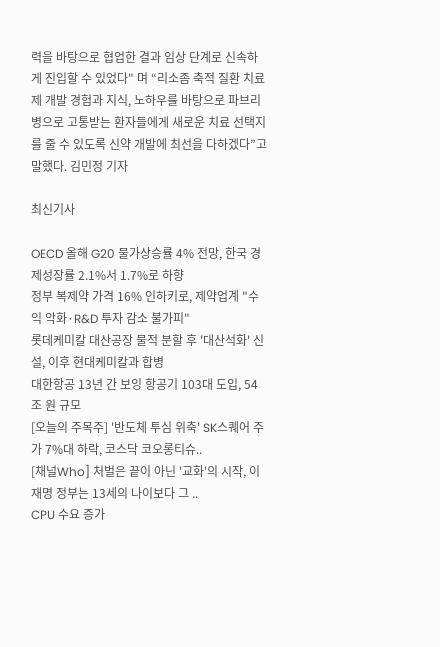력을 바탕으로 협업한 결과 임상 단계로 신속하게 진입할 수 있었다" 며 “리소좀 축적 질환 치료제 개발 경험과 지식, 노하우를 바탕으로 파브리병으로 고통받는 환자들에게 새로운 치료 선택지를 줄 수 있도록 신약 개발에 최선을 다하겠다”고 말했다. 김민정 기자

최신기사

OECD 올해 G20 물가상승률 4% 전망, 한국 경제성장률 2.1%서 1.7%로 하향
정부 복제약 가격 16% 인하키로, 제약업계 "수익 악화·R&D 투자 감소 불가피"
롯데케미칼 대산공장 물적 분할 후 '대산석화' 신설, 이후 현대케미칼과 합병
대한항공 13년 간 보잉 항공기 103대 도입, 54조 원 규모
[오늘의 주목주] '반도체 투심 위축' SK스퀘어 주가 7%대 하락, 코스닥 코오롱티슈..
[채널Who] 처벌은 끝이 아닌 '교화'의 시작, 이재명 정부는 13세의 나이보다 그 ..
CPU 수요 증가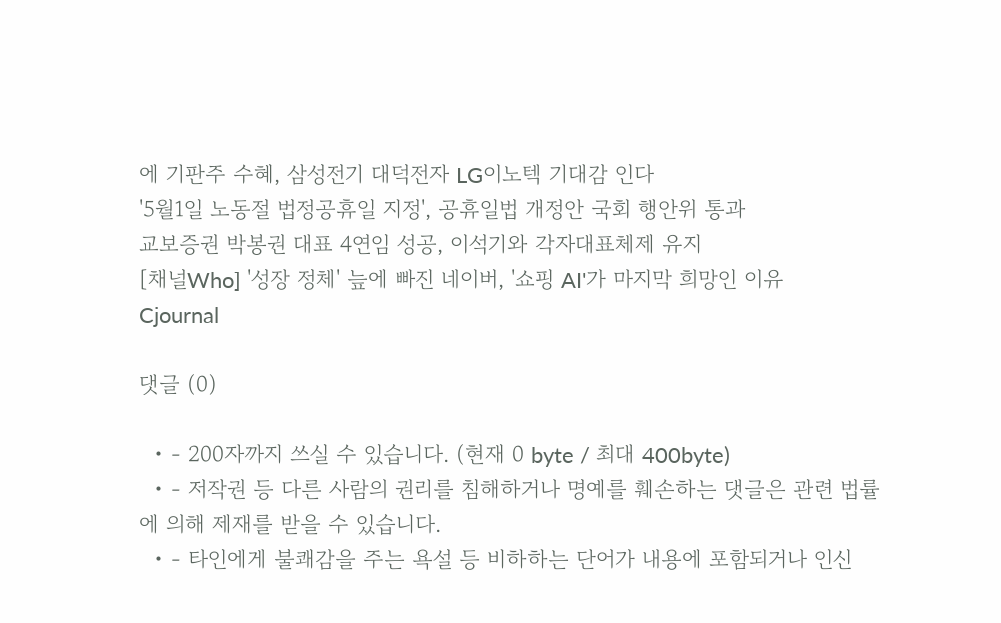에 기판주 수혜, 삼성전기 대덕전자 LG이노텍 기대감 인다
'5월1일 노동절 법정공휴일 지정', 공휴일법 개정안 국회 행안위 통과
교보증권 박봉권 대표 4연임 성공, 이석기와 각자대표체제 유지
[채널Who] '성장 정체' 늪에 빠진 네이버, '쇼핑 AI'가 마지막 희망인 이유
Cjournal

댓글 (0)

  • - 200자까지 쓰실 수 있습니다. (현재 0 byte / 최대 400byte)
  • - 저작권 등 다른 사람의 권리를 침해하거나 명예를 훼손하는 댓글은 관련 법률에 의해 제재를 받을 수 있습니다.
  • - 타인에게 불쾌감을 주는 욕설 등 비하하는 단어가 내용에 포함되거나 인신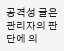공격성 글은 관리자의 판단에 의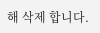해 삭제 합니다.